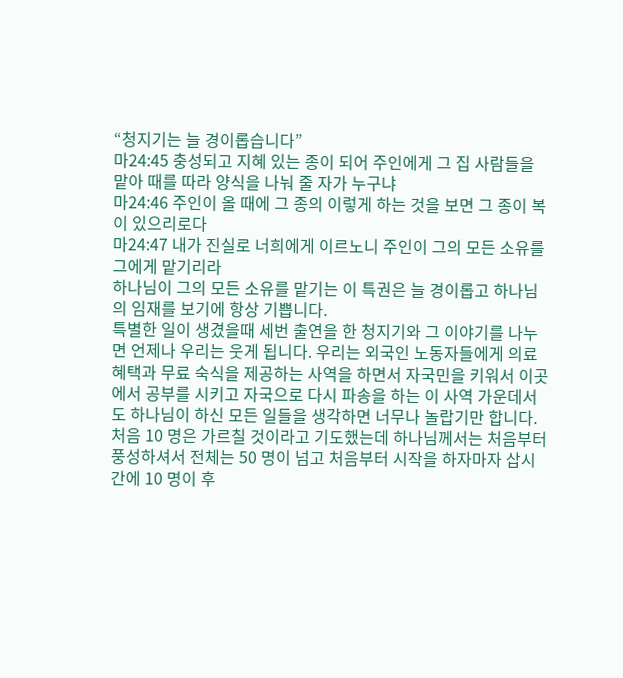“청지기는 늘 경이롭습니다”
마24:45 충성되고 지혜 있는 종이 되어 주인에게 그 집 사람들을 맡아 때를 따라 양식을 나눠 줄 자가 누구냐
마24:46 주인이 올 때에 그 종의 이렇게 하는 것을 보면 그 종이 복이 있으리로다
마24:47 내가 진실로 너희에게 이르노니 주인이 그의 모든 소유를 그에게 맡기리라
하나님이 그의 모든 소유를 맡기는 이 특권은 늘 경이롭고 하나님의 임재를 보기에 항상 기쁩니다.
특별한 일이 생겼을때 세번 출연을 한 청지기와 그 이야기를 나누면 언제나 우리는 웃게 됩니다. 우리는 외국인 노동자들에게 의료 혜택과 무료 숙식을 제공하는 사역을 하면서 자국민을 키워서 이곳에서 공부를 시키고 자국으로 다시 파송을 하는 이 사역 가운데서도 하나님이 하신 모든 일들을 생각하면 너무나 놀랍기만 합니다.
처음 10 명은 가르칠 것이라고 기도했는데 하나님께서는 처음부터 풍성하셔서 전체는 50 명이 넘고 처음부터 시작을 하자마자 삽시간에 10 명이 후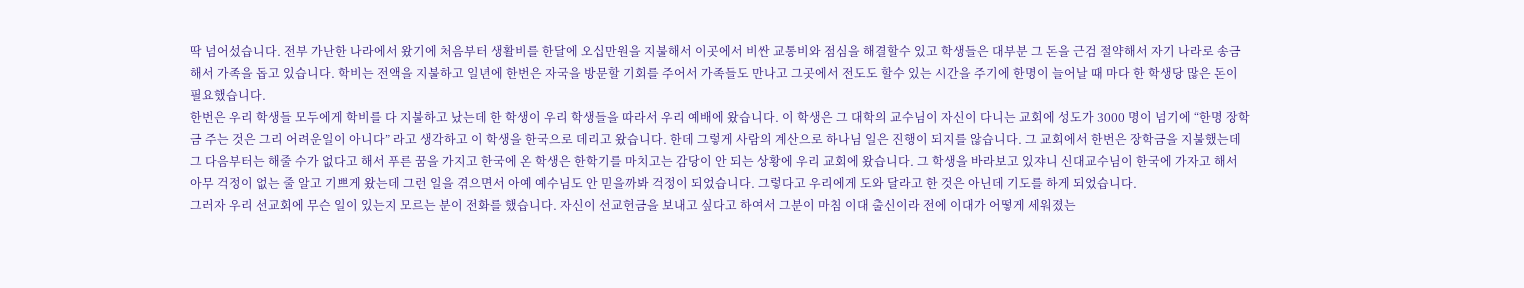딱 넘어섰습니다. 전부 가난한 나라에서 왔기에 처음부터 생활비를 한달에 오십만원을 지불해서 이곳에서 비싼 교통비와 점심을 해결할수 있고 학생들은 대부분 그 돈을 근검 절약해서 자기 나라로 송금해서 가족을 돕고 있습니다. 학비는 전액을 지불하고 일년에 한번은 자국을 방문할 기회를 주어서 가족들도 만나고 그곳에서 전도도 할수 있는 시간을 주기에 한명이 늘어날 때 마다 한 학생당 많은 돈이 필요했습니다.
한번은 우리 학생들 모두에게 학비를 다 지불하고 났는데 한 학생이 우리 학생들을 따라서 우리 예배에 왔습니다. 이 학생은 그 대학의 교수님이 자신이 다니는 교회에 성도가 3000 명이 넘기에 “한명 장학금 주는 것은 그리 어려운일이 아니다” 라고 생각하고 이 학생을 한국으로 데리고 왔습니다. 한데 그렇게 사람의 계산으로 하나님 일은 진행이 되지를 않습니다. 그 교회에서 한번은 장학금을 지불했는데 그 다음부터는 해줄 수가 없다고 해서 푸른 꿈을 가지고 한국에 온 학생은 한학기를 마치고는 감당이 안 되는 상황에 우리 교회에 왔습니다. 그 학생을 바라보고 있쟈니 신대교수님이 한국에 가자고 해서 아무 걱정이 없는 줄 알고 기쁘게 왔는데 그런 일을 겪으면서 아예 예수님도 안 믿을까봐 걱정이 되었습니다. 그렇다고 우리에게 도와 달라고 한 것은 아닌데 기도를 하게 되었습니다.
그러자 우리 선교회에 무슨 일이 있는지 모르는 분이 전화를 했습니다. 자신이 선교헌금을 보내고 싶다고 하여서 그분이 마침 이대 출신이라 전에 이대가 어떻게 세워졌는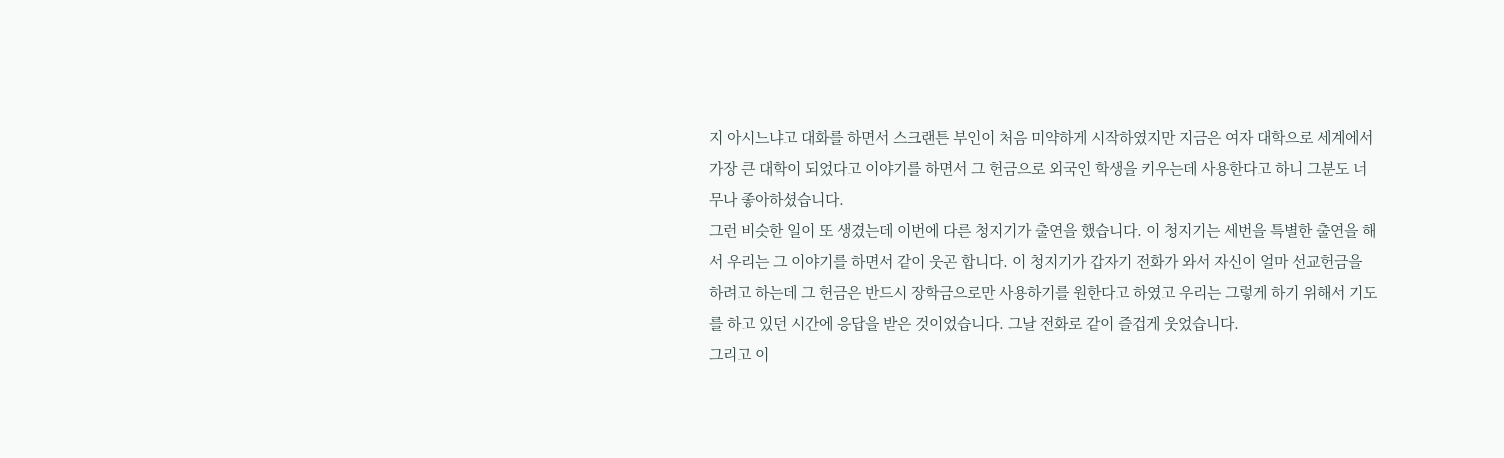지 아시느냐고 대화를 하면서 스크랜튼 부인이 처음 미약하게 시작하였지만 지금은 여자 대학으로 세계에서 가장 큰 대학이 되었다고 이야기를 하면서 그 헌금으로 외국인 학생을 키우는데 사용한다고 하니 그분도 너무나 좋아하셨습니다.
그런 비슷한 일이 또 생겼는데 이번에 다른 청지기가 출연을 했습니다. 이 청지기는 세번을 특별한 출연을 해서 우리는 그 이야기를 하면서 같이 웃곤 합니다. 이 청지기가 갑자기 전화가 와서 자신이 얼마 선교헌금을 하려고 하는데 그 헌금은 반드시 장학금으로만 사용하기를 원한다고 하였고 우리는 그렇게 하기 위해서 기도를 하고 있던 시간에 응답을 받은 것이었습니다. 그날 전화로 같이 즐겁게 웃었습니다.
그리고 이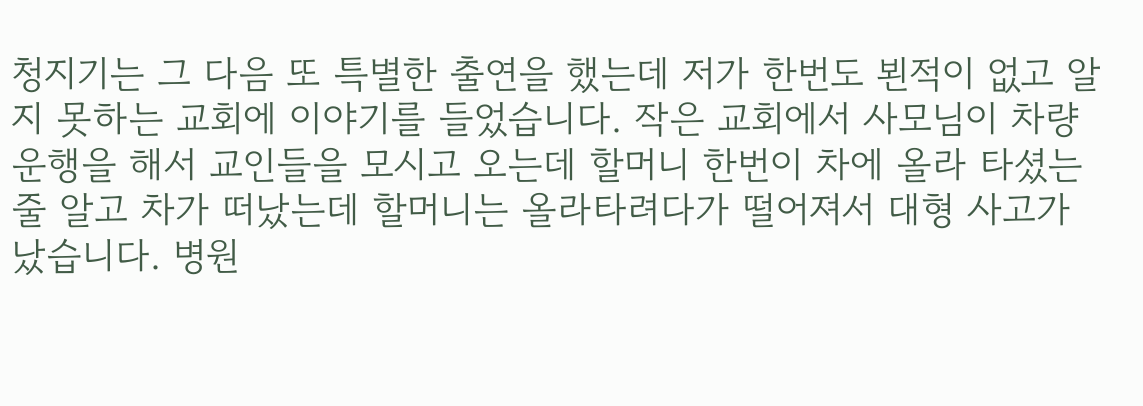청지기는 그 다음 또 특별한 출연을 했는데 저가 한번도 뵌적이 없고 알지 못하는 교회에 이야기를 들었습니다. 작은 교회에서 사모님이 차량 운행을 해서 교인들을 모시고 오는데 할머니 한번이 차에 올라 타셨는줄 알고 차가 떠났는데 할머니는 올라타려다가 떨어져서 대형 사고가 났습니다. 병원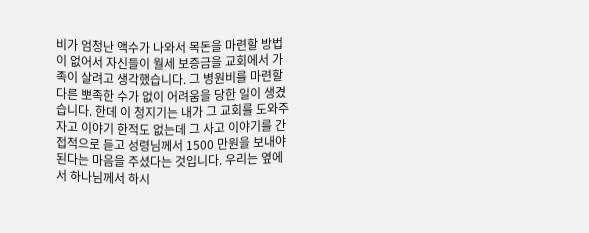비가 엄청난 액수가 나와서 목돈을 마련할 방법이 없어서 자신들이 월세 보증금을 교회에서 가족이 살려고 생각했습니다. 그 병원비를 마련할 다른 뽀족한 수가 없이 어려움을 당한 일이 생겼습니다. 한데 이 청지기는 내가 그 교회를 도와주자고 이야기 한적도 없는데 그 사고 이야기를 간접적으로 듣고 성령님께서 1500 만원을 보내야 된다는 마음을 주셨다는 것입니다. 우리는 옆에서 하나님께서 하시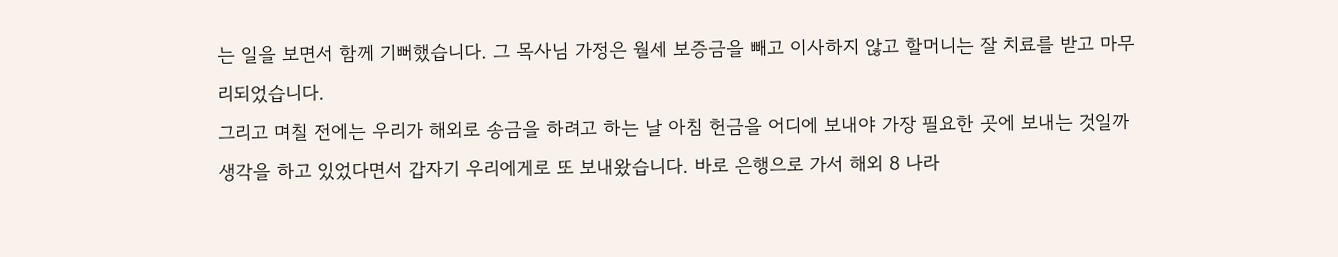는 일을 보면서 함께 기뻐했습니다. 그 목사님 가정은 월세 보증금을 빼고 이사하지 않고 할머니는 잘 치료를 받고 마무리되었습니다.
그리고 며칠 전에는 우리가 해외로 송금을 하려고 하는 날 아침 헌금을 어디에 보내야 가장 필요한 곳에 보내는 것일까 생각을 하고 있었다면서 갑자기 우리에게로 또 보내왔습니다. 바로 은행으로 가서 해외 8 나라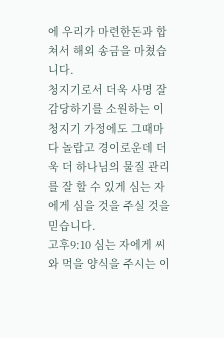에 우리가 마련한돈과 합쳐서 해외 송금을 마쳤습니다.
청지기로서 더욱 사명 잘 감당하기를 소원하는 이 청지기 가정에도 그때마다 놀랍고 경이로운데 더욱 더 하나님의 물질 관리를 잘 할 수 있게 심는 자에게 심을 것을 주실 것을 믿습니다.
고후9:10 심는 자에게 씨와 먹을 양식을 주시는 이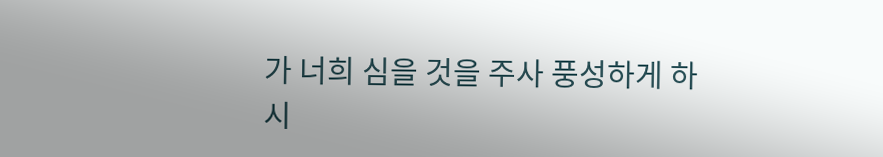가 너희 심을 것을 주사 풍성하게 하시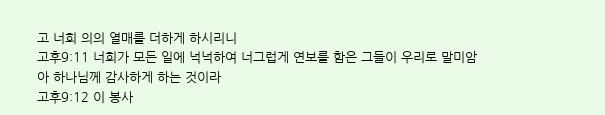고 너희 의의 열매를 더하게 하시리니
고후9:11 너희가 모든 일에 넉넉하여 너그럽게 연보를 함은 그들이 우리로 말미암아 하나님께 감사하게 하는 것이라
고후9:12 이 봉사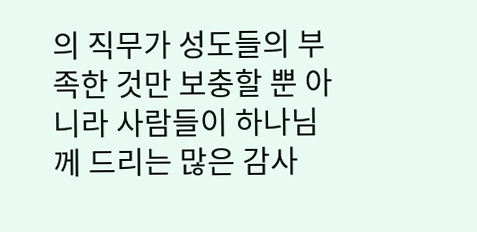의 직무가 성도들의 부족한 것만 보충할 뿐 아니라 사람들이 하나님께 드리는 많은 감사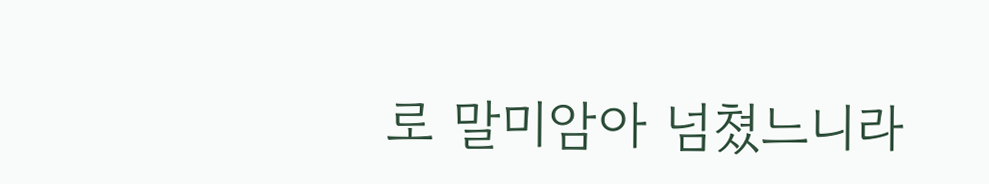로 말미암아 넘쳤느니라